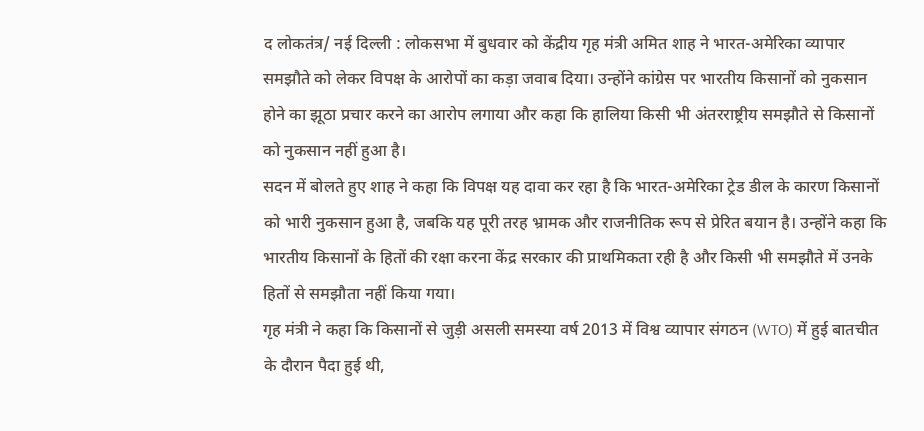द लोकतंत्र/ नई दिल्ली : लोकसभा में बुधवार को केंद्रीय गृह मंत्री अमित शाह ने भारत-अमेरिका व्यापार समझौते को लेकर विपक्ष के आरोपों का कड़ा जवाब दिया। उन्होंने कांग्रेस पर भारतीय किसानों को नुकसान होने का झूठा प्रचार करने का आरोप लगाया और कहा कि हालिया किसी भी अंतरराष्ट्रीय समझौते से किसानों को नुकसान नहीं हुआ है।
सदन में बोलते हुए शाह ने कहा कि विपक्ष यह दावा कर रहा है कि भारत-अमेरिका ट्रेड डील के कारण किसानों को भारी नुकसान हुआ है, जबकि यह पूरी तरह भ्रामक और राजनीतिक रूप से प्रेरित बयान है। उन्होंने कहा कि भारतीय किसानों के हितों की रक्षा करना केंद्र सरकार की प्राथमिकता रही है और किसी भी समझौते में उनके हितों से समझौता नहीं किया गया।
गृह मंत्री ने कहा कि किसानों से जुड़ी असली समस्या वर्ष 2013 में विश्व व्यापार संगठन (WTO) में हुई बातचीत के दौरान पैदा हुई थी,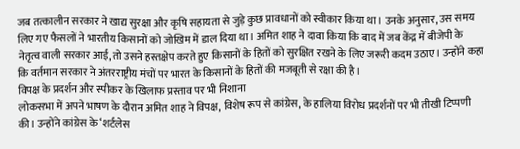जब तत्कालीन सरकार ने खाद्य सुरक्षा और कृषि सहायता से जुड़े कुछ प्रावधानों को स्वीकार किया था। उनके अनुसार, उस समय लिए गए फैसलों ने भारतीय किसानों को जोखिम में डाल दिया था। अमित शाह ने दावा किया कि बाद में जब केंद्र में बीजेपी के नेतृत्व वाली सरकार आई, तो उसने हस्तक्षेप करते हुए किसानों के हितों को सुरक्षित रखने के लिए जरूरी कदम उठाए। उन्होंने कहा कि वर्तमान सरकार ने अंतरराष्ट्रीय मंचों पर भारत के किसानों के हितों की मजबूती से रक्षा की है।
विपक्ष के प्रदर्शन और स्पीकर के खिलाफ प्रस्ताव पर भी निशाना
लोकसभा में अपने भाषण के दौरान अमित शाह ने विपक्ष, विशेष रूप से कांग्रेस, के हालिया विरोध प्रदर्शनों पर भी तीखी टिप्पणी की। उन्होंने कांग्रेस के ‘शर्टलेस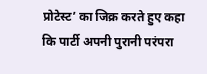प्रोटेस्ट’ का जिक्र करते हुए कहा कि पार्टी अपनी पुरानी परंपरा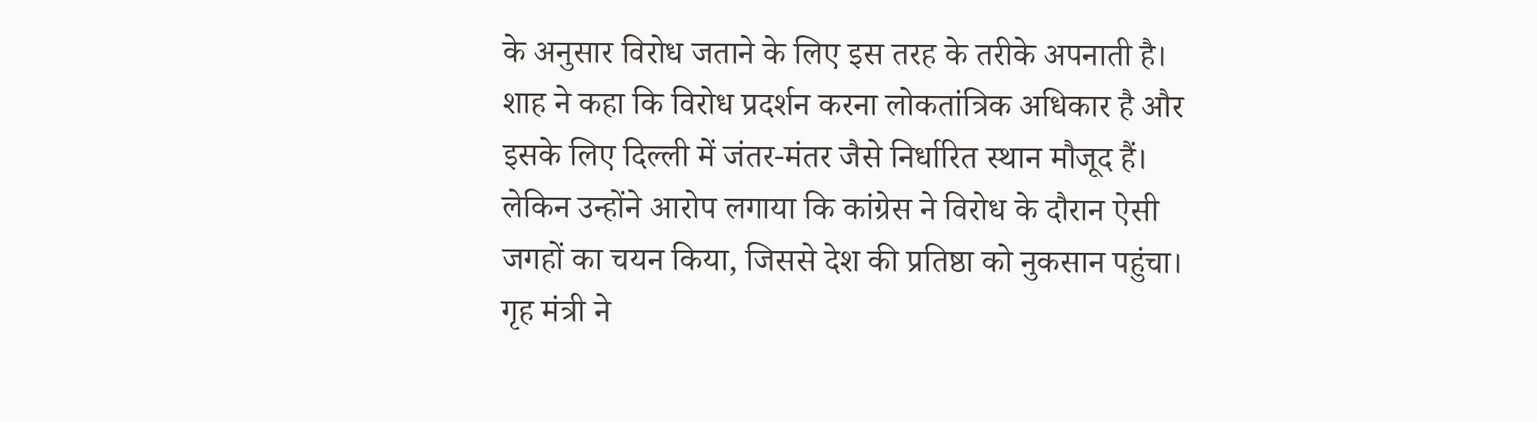के अनुसार विरोध जताने के लिए इस तरह के तरीके अपनाती है। शाह ने कहा कि विरोध प्रदर्शन करना लोकतांत्रिक अधिकार है और इसके लिए दिल्ली में जंतर-मंतर जैसे निर्धारित स्थान मौजूद हैं। लेकिन उन्होंने आरोप लगाया कि कांग्रेस ने विरोध के दौरान ऐसी जगहों का चयन किया, जिससे देश की प्रतिष्ठा को नुकसान पहुंचा।
गृह मंत्री ने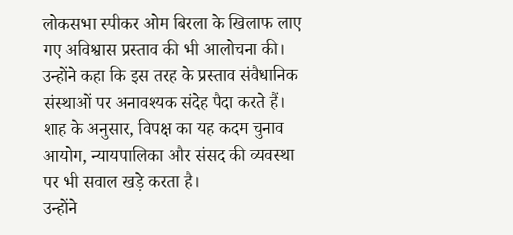लोकसभा स्पीकर ओम बिरला के खिलाफ लाए गए अविश्वास प्रस्ताव की भी आलोचना की। उन्होंने कहा कि इस तरह के प्रस्ताव संवैधानिक संस्थाओं पर अनावश्यक संदेह पैदा करते हैं। शाह के अनुसार, विपक्ष का यह कदम चुनाव आयोग, न्यायपालिका और संसद की व्यवस्था पर भी सवाल खड़े करता है।
उन्होंने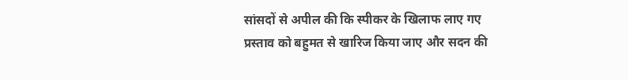सांसदों से अपील की कि स्पीकर के खिलाफ लाए गए प्रस्ताव को बहुमत से खारिज किया जाए और सदन की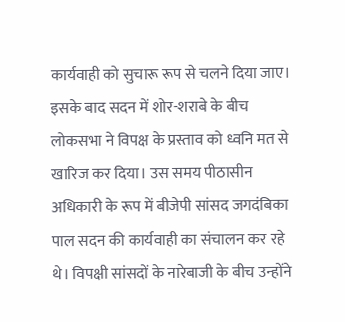कार्यवाही को सुचारू रूप से चलने दिया जाए। इसके बाद सदन में शोर-शराबे के बीच लोकसभा ने विपक्ष के प्रस्ताव को ध्वनि मत से खारिज कर दिया। उस समय पीठासीन अधिकारी के रूप में बीजेपी सांसद जगदंबिका पाल सदन की कार्यवाही का संचालन कर रहे थे। विपक्षी सांसदों के नारेबाजी के बीच उन्होंने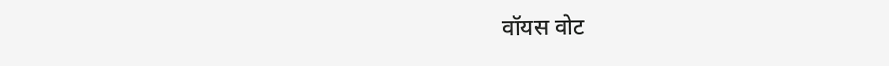वॉयस वोट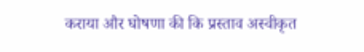कराया और घोषणा की कि प्रस्ताव अस्वीकृत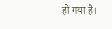हो गया है।